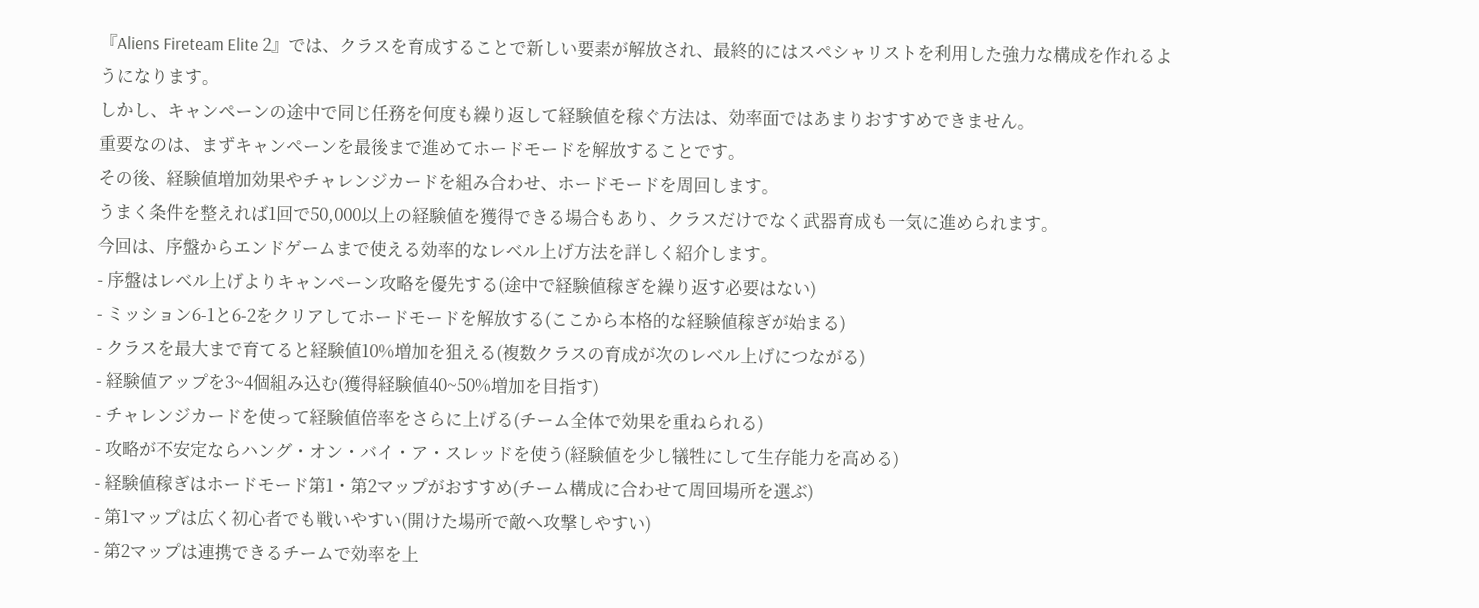『Aliens Fireteam Elite 2』では、クラスを育成することで新しい要素が解放され、最終的にはスペシャリストを利用した強力な構成を作れるようになります。
しかし、キャンペーンの途中で同じ任務を何度も繰り返して経験値を稼ぐ方法は、効率面ではあまりおすすめできません。
重要なのは、まずキャンペーンを最後まで進めてホードモードを解放することです。
その後、経験値増加効果やチャレンジカードを組み合わせ、ホードモードを周回します。
うまく条件を整えれば1回で50,000以上の経験値を獲得できる場合もあり、クラスだけでなく武器育成も一気に進められます。
今回は、序盤からエンドゲームまで使える効率的なレベル上げ方法を詳しく紹介します。
- 序盤はレベル上げよりキャンペーン攻略を優先する(途中で経験値稼ぎを繰り返す必要はない)
- ミッション6-1と6-2をクリアしてホードモードを解放する(ここから本格的な経験値稼ぎが始まる)
- クラスを最大まで育てると経験値10%増加を狙える(複数クラスの育成が次のレベル上げにつながる)
- 経験値アップを3~4個組み込む(獲得経験値40~50%増加を目指す)
- チャレンジカードを使って経験値倍率をさらに上げる(チーム全体で効果を重ねられる)
- 攻略が不安定ならハング・オン・バイ・ア・スレッドを使う(経験値を少し犠牲にして生存能力を高める)
- 経験値稼ぎはホードモード第1・第2マップがおすすめ(チーム構成に合わせて周回場所を選ぶ)
- 第1マップは広く初心者でも戦いやすい(開けた場所で敵へ攻撃しやすい)
- 第2マップは連携できるチームで効率を上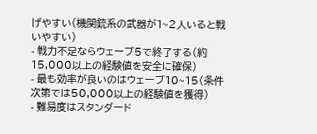げやすい(機関銃系の武器が1~2人いると戦いやすい)
- 戦力不足ならウェーブ5で終了する(約15,000以上の経験値を安全に確保)
- 最も効率が良いのはウェーブ10~15(条件次第では50,000以上の経験値を獲得)
- 難易度はスタンダード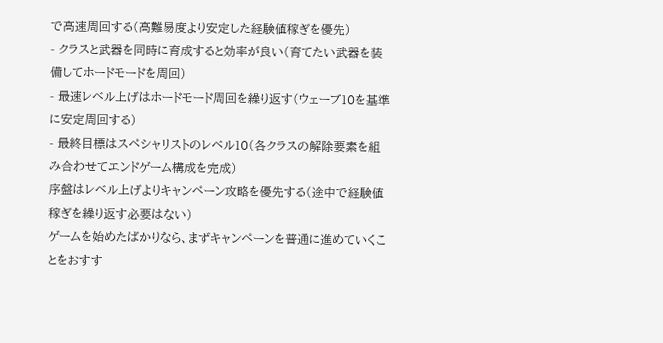で高速周回する(高難易度より安定した経験値稼ぎを優先)
- クラスと武器を同時に育成すると効率が良い(育てたい武器を装備してホードモードを周回)
- 最速レベル上げはホードモード周回を繰り返す(ウェーブ10を基準に安定周回する)
- 最終目標はスペシャリストのレベル10(各クラスの解除要素を組み合わせてエンドゲーム構成を完成)
序盤はレベル上げよりキャンペーン攻略を優先する(途中で経験値稼ぎを繰り返す必要はない)
ゲームを始めたばかりなら、まずキャンペーンを普通に進めていくことをおすす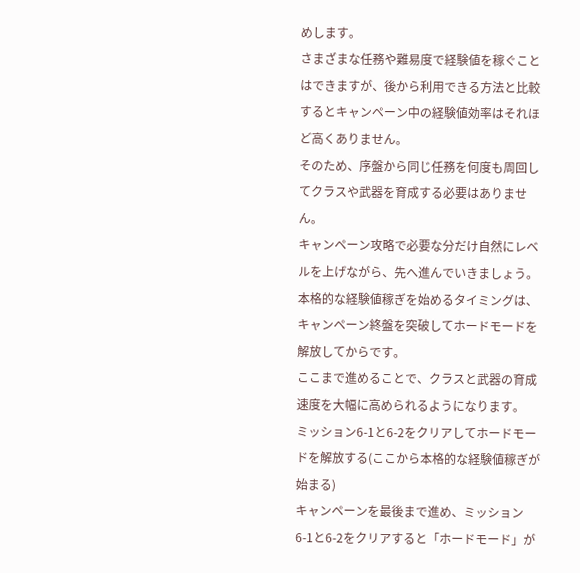めします。
さまざまな任務や難易度で経験値を稼ぐことはできますが、後から利用できる方法と比較するとキャンペーン中の経験値効率はそれほど高くありません。
そのため、序盤から同じ任務を何度も周回してクラスや武器を育成する必要はありません。
キャンペーン攻略で必要な分だけ自然にレベルを上げながら、先へ進んでいきましょう。
本格的な経験値稼ぎを始めるタイミングは、キャンペーン終盤を突破してホードモードを解放してからです。
ここまで進めることで、クラスと武器の育成速度を大幅に高められるようになります。
ミッション6-1と6-2をクリアしてホードモードを解放する(ここから本格的な経験値稼ぎが始まる)
キャンペーンを最後まで進め、ミッション6-1と6-2をクリアすると「ホードモード」が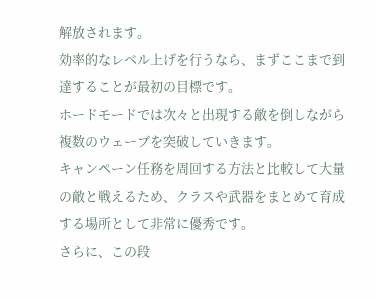解放されます。
効率的なレベル上げを行うなら、まずここまで到達することが最初の目標です。
ホードモードでは次々と出現する敵を倒しながら複数のウェーブを突破していきます。
キャンペーン任務を周回する方法と比較して大量の敵と戦えるため、クラスや武器をまとめて育成する場所として非常に優秀です。
さらに、この段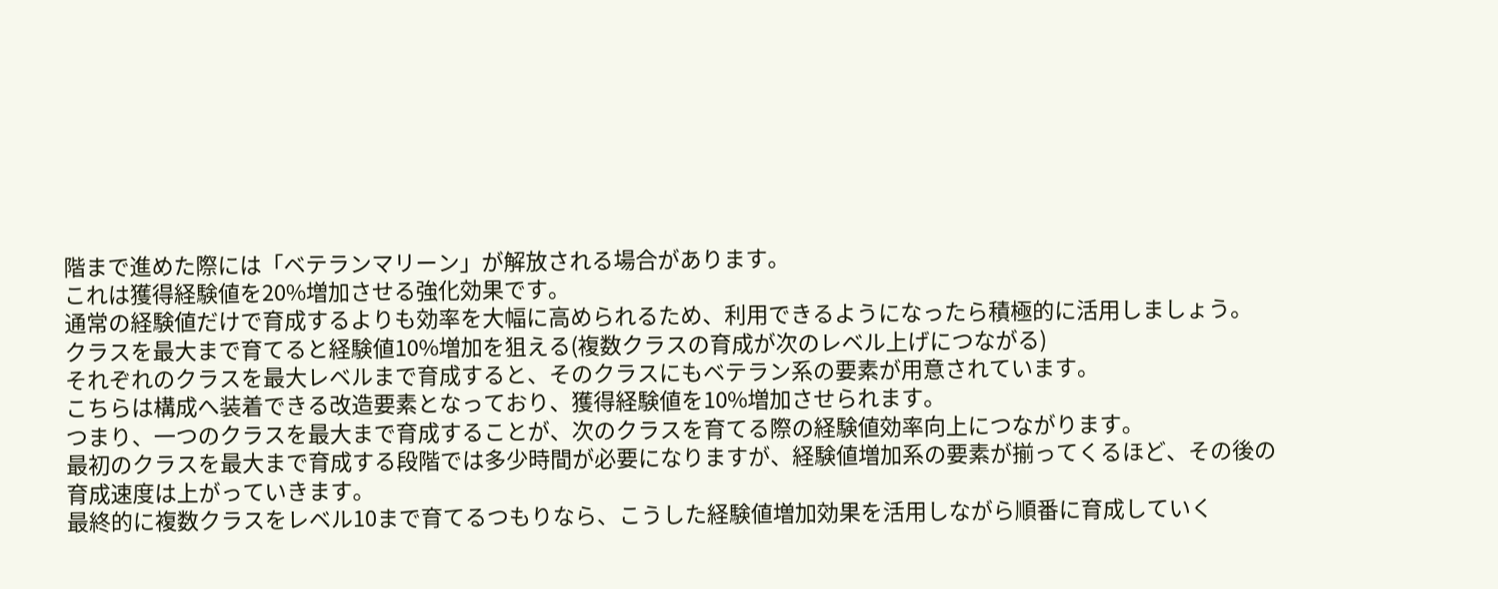階まで進めた際には「ベテランマリーン」が解放される場合があります。
これは獲得経験値を20%増加させる強化効果です。
通常の経験値だけで育成するよりも効率を大幅に高められるため、利用できるようになったら積極的に活用しましょう。
クラスを最大まで育てると経験値10%増加を狙える(複数クラスの育成が次のレベル上げにつながる)
それぞれのクラスを最大レベルまで育成すると、そのクラスにもベテラン系の要素が用意されています。
こちらは構成へ装着できる改造要素となっており、獲得経験値を10%増加させられます。
つまり、一つのクラスを最大まで育成することが、次のクラスを育てる際の経験値効率向上につながります。
最初のクラスを最大まで育成する段階では多少時間が必要になりますが、経験値増加系の要素が揃ってくるほど、その後の育成速度は上がっていきます。
最終的に複数クラスをレベル10まで育てるつもりなら、こうした経験値増加効果を活用しながら順番に育成していく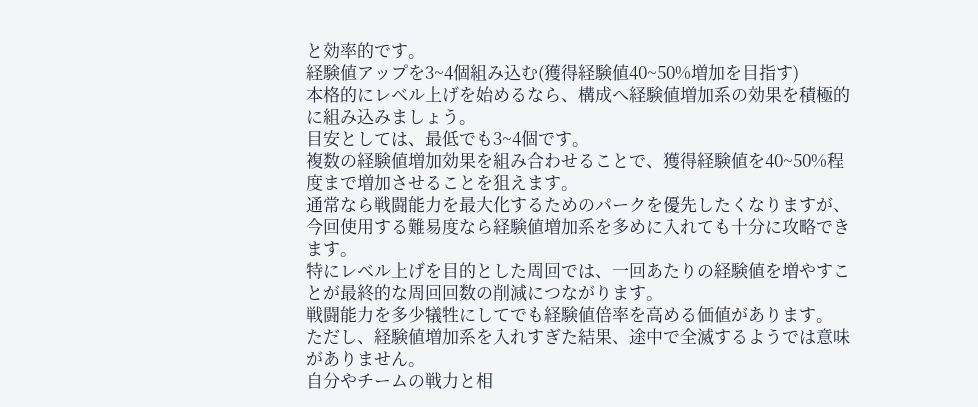と効率的です。
経験値アップを3~4個組み込む(獲得経験値40~50%増加を目指す)
本格的にレベル上げを始めるなら、構成へ経験値増加系の効果を積極的に組み込みましょう。
目安としては、最低でも3~4個です。
複数の経験値増加効果を組み合わせることで、獲得経験値を40~50%程度まで増加させることを狙えます。
通常なら戦闘能力を最大化するためのパークを優先したくなりますが、今回使用する難易度なら経験値増加系を多めに入れても十分に攻略できます。
特にレベル上げを目的とした周回では、一回あたりの経験値を増やすことが最終的な周回回数の削減につながります。
戦闘能力を多少犠牲にしてでも経験値倍率を高める価値があります。
ただし、経験値増加系を入れすぎた結果、途中で全滅するようでは意味がありません。
自分やチームの戦力と相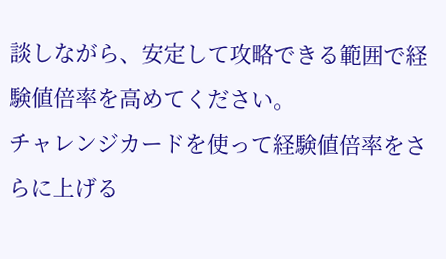談しながら、安定して攻略できる範囲で経験値倍率を高めてください。
チャレンジカードを使って経験値倍率をさらに上げる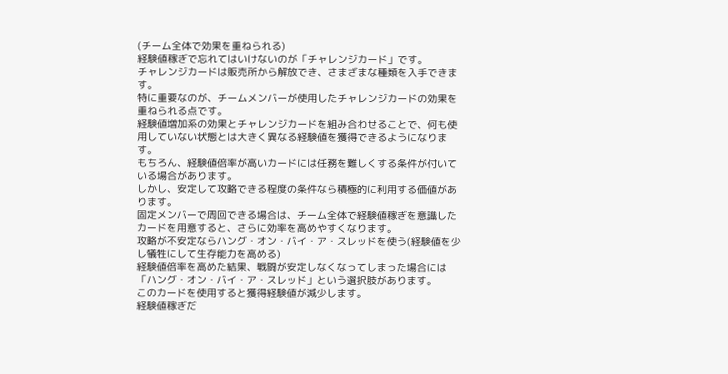(チーム全体で効果を重ねられる)
経験値稼ぎで忘れてはいけないのが「チャレンジカード」です。
チャレンジカードは販売所から解放でき、さまざまな種類を入手できます。
特に重要なのが、チームメンバーが使用したチャレンジカードの効果を重ねられる点です。
経験値増加系の効果とチャレンジカードを組み合わせることで、何も使用していない状態とは大きく異なる経験値を獲得できるようになります。
もちろん、経験値倍率が高いカードには任務を難しくする条件が付いている場合があります。
しかし、安定して攻略できる程度の条件なら積極的に利用する価値があります。
固定メンバーで周回できる場合は、チーム全体で経験値稼ぎを意識したカードを用意すると、さらに効率を高めやすくなります。
攻略が不安定ならハング・オン・バイ・ア・スレッドを使う(経験値を少し犠牲にして生存能力を高める)
経験値倍率を高めた結果、戦闘が安定しなくなってしまった場合には「ハング・オン・バイ・ア・スレッド」という選択肢があります。
このカードを使用すると獲得経験値が減少します。
経験値稼ぎだ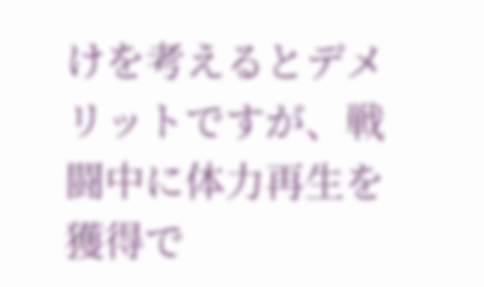けを考えるとデメリットですが、戦闘中に体力再生を獲得で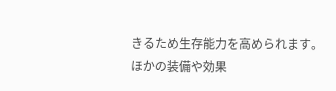きるため生存能力を高められます。
ほかの装備や効果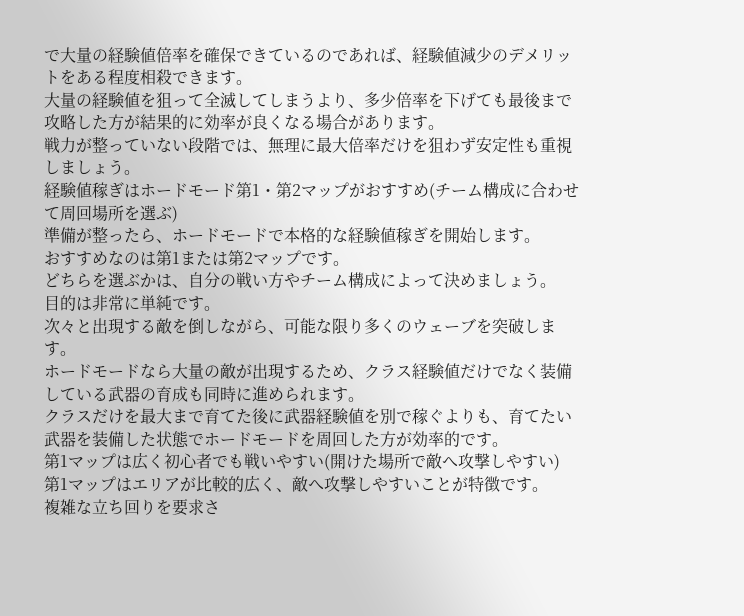で大量の経験値倍率を確保できているのであれば、経験値減少のデメリットをある程度相殺できます。
大量の経験値を狙って全滅してしまうより、多少倍率を下げても最後まで攻略した方が結果的に効率が良くなる場合があります。
戦力が整っていない段階では、無理に最大倍率だけを狙わず安定性も重視しましょう。
経験値稼ぎはホードモード第1・第2マップがおすすめ(チーム構成に合わせて周回場所を選ぶ)
準備が整ったら、ホードモードで本格的な経験値稼ぎを開始します。
おすすめなのは第1または第2マップです。
どちらを選ぶかは、自分の戦い方やチーム構成によって決めましょう。
目的は非常に単純です。
次々と出現する敵を倒しながら、可能な限り多くのウェーブを突破します。
ホードモードなら大量の敵が出現するため、クラス経験値だけでなく装備している武器の育成も同時に進められます。
クラスだけを最大まで育てた後に武器経験値を別で稼ぐよりも、育てたい武器を装備した状態でホードモードを周回した方が効率的です。
第1マップは広く初心者でも戦いやすい(開けた場所で敵へ攻撃しやすい)
第1マップはエリアが比較的広く、敵へ攻撃しやすいことが特徴です。
複雑な立ち回りを要求さ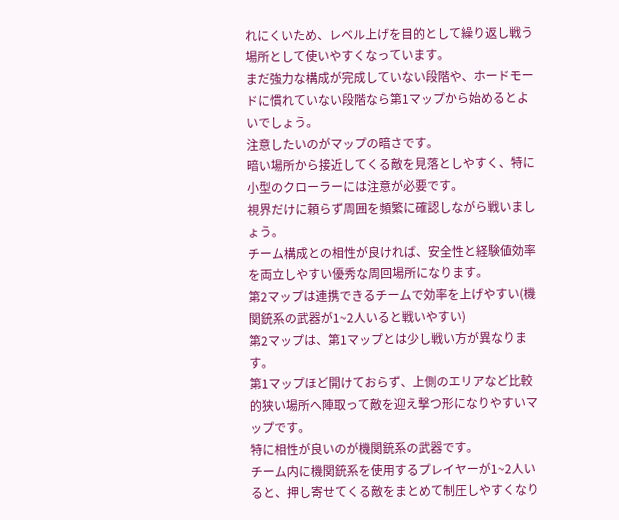れにくいため、レベル上げを目的として繰り返し戦う場所として使いやすくなっています。
まだ強力な構成が完成していない段階や、ホードモードに慣れていない段階なら第1マップから始めるとよいでしょう。
注意したいのがマップの暗さです。
暗い場所から接近してくる敵を見落としやすく、特に小型のクローラーには注意が必要です。
視界だけに頼らず周囲を頻繁に確認しながら戦いましょう。
チーム構成との相性が良ければ、安全性と経験値効率を両立しやすい優秀な周回場所になります。
第2マップは連携できるチームで効率を上げやすい(機関銃系の武器が1~2人いると戦いやすい)
第2マップは、第1マップとは少し戦い方が異なります。
第1マップほど開けておらず、上側のエリアなど比較的狭い場所へ陣取って敵を迎え撃つ形になりやすいマップです。
特に相性が良いのが機関銃系の武器です。
チーム内に機関銃系を使用するプレイヤーが1~2人いると、押し寄せてくる敵をまとめて制圧しやすくなり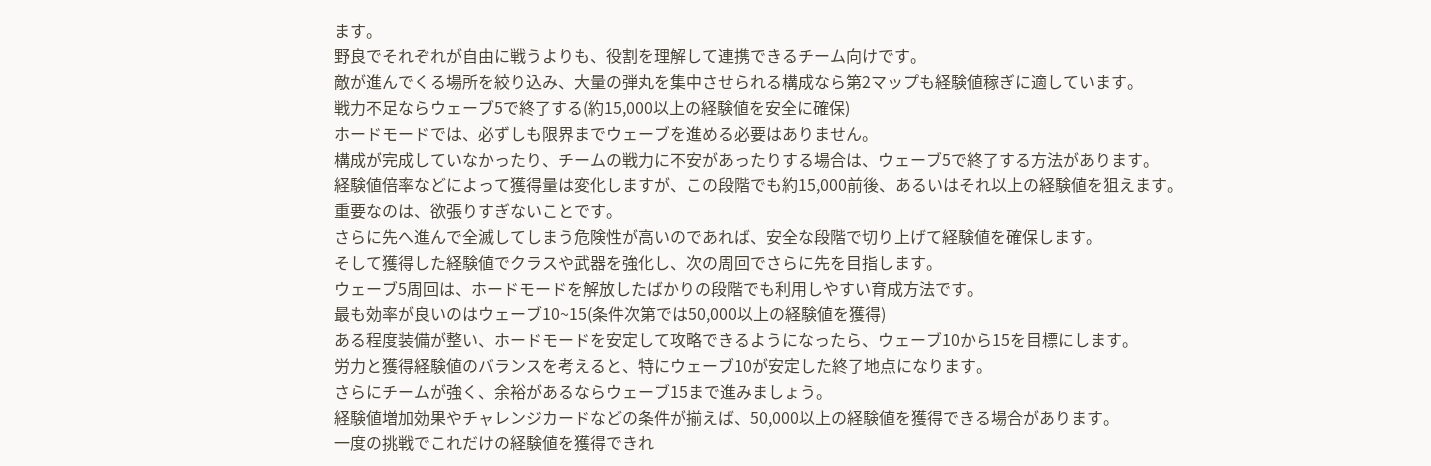ます。
野良でそれぞれが自由に戦うよりも、役割を理解して連携できるチーム向けです。
敵が進んでくる場所を絞り込み、大量の弾丸を集中させられる構成なら第2マップも経験値稼ぎに適しています。
戦力不足ならウェーブ5で終了する(約15,000以上の経験値を安全に確保)
ホードモードでは、必ずしも限界までウェーブを進める必要はありません。
構成が完成していなかったり、チームの戦力に不安があったりする場合は、ウェーブ5で終了する方法があります。
経験値倍率などによって獲得量は変化しますが、この段階でも約15,000前後、あるいはそれ以上の経験値を狙えます。
重要なのは、欲張りすぎないことです。
さらに先へ進んで全滅してしまう危険性が高いのであれば、安全な段階で切り上げて経験値を確保します。
そして獲得した経験値でクラスや武器を強化し、次の周回でさらに先を目指します。
ウェーブ5周回は、ホードモードを解放したばかりの段階でも利用しやすい育成方法です。
最も効率が良いのはウェーブ10~15(条件次第では50,000以上の経験値を獲得)
ある程度装備が整い、ホードモードを安定して攻略できるようになったら、ウェーブ10から15を目標にします。
労力と獲得経験値のバランスを考えると、特にウェーブ10が安定した終了地点になります。
さらにチームが強く、余裕があるならウェーブ15まで進みましょう。
経験値増加効果やチャレンジカードなどの条件が揃えば、50,000以上の経験値を獲得できる場合があります。
一度の挑戦でこれだけの経験値を獲得できれ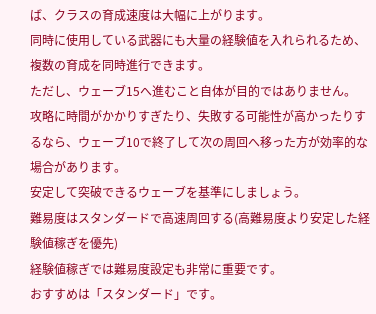ば、クラスの育成速度は大幅に上がります。
同時に使用している武器にも大量の経験値を入れられるため、複数の育成を同時進行できます。
ただし、ウェーブ15へ進むこと自体が目的ではありません。
攻略に時間がかかりすぎたり、失敗する可能性が高かったりするなら、ウェーブ10で終了して次の周回へ移った方が効率的な場合があります。
安定して突破できるウェーブを基準にしましょう。
難易度はスタンダードで高速周回する(高難易度より安定した経験値稼ぎを優先)
経験値稼ぎでは難易度設定も非常に重要です。
おすすめは「スタンダード」です。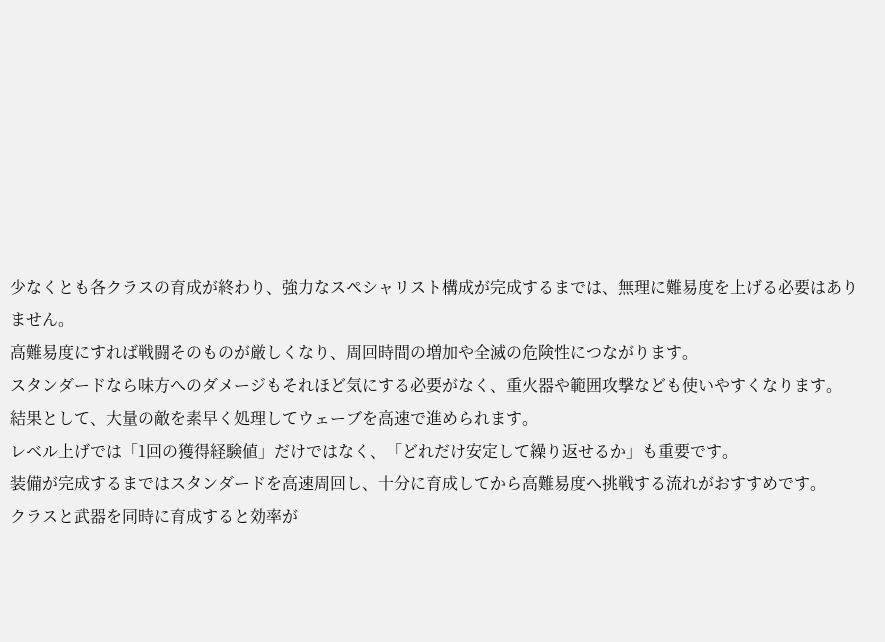少なくとも各クラスの育成が終わり、強力なスペシャリスト構成が完成するまでは、無理に難易度を上げる必要はありません。
高難易度にすれば戦闘そのものが厳しくなり、周回時間の増加や全滅の危険性につながります。
スタンダードなら味方へのダメージもそれほど気にする必要がなく、重火器や範囲攻撃なども使いやすくなります。
結果として、大量の敵を素早く処理してウェーブを高速で進められます。
レベル上げでは「1回の獲得経験値」だけではなく、「どれだけ安定して繰り返せるか」も重要です。
装備が完成するまではスタンダードを高速周回し、十分に育成してから高難易度へ挑戦する流れがおすすめです。
クラスと武器を同時に育成すると効率が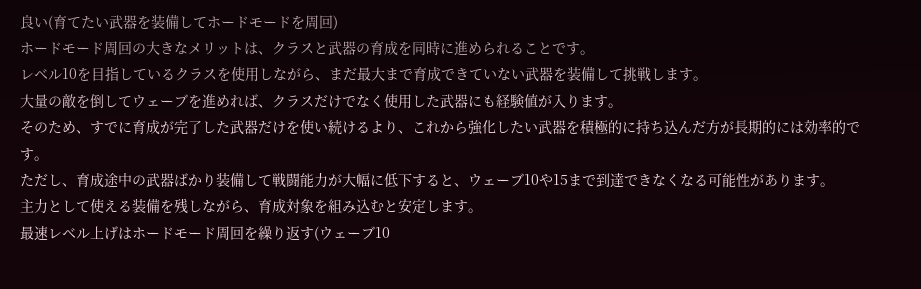良い(育てたい武器を装備してホードモードを周回)
ホードモード周回の大きなメリットは、クラスと武器の育成を同時に進められることです。
レベル10を目指しているクラスを使用しながら、まだ最大まで育成できていない武器を装備して挑戦します。
大量の敵を倒してウェーブを進めれば、クラスだけでなく使用した武器にも経験値が入ります。
そのため、すでに育成が完了した武器だけを使い続けるより、これから強化したい武器を積極的に持ち込んだ方が長期的には効率的です。
ただし、育成途中の武器ばかり装備して戦闘能力が大幅に低下すると、ウェーブ10や15まで到達できなくなる可能性があります。
主力として使える装備を残しながら、育成対象を組み込むと安定します。
最速レベル上げはホードモード周回を繰り返す(ウェーブ10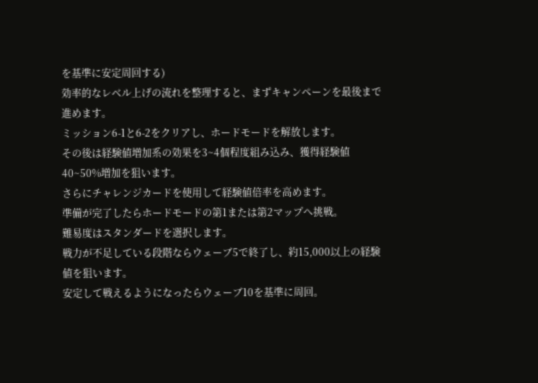を基準に安定周回する)
効率的なレベル上げの流れを整理すると、まずキャンペーンを最後まで進めます。
ミッション6-1と6-2をクリアし、ホードモードを解放します。
その後は経験値増加系の効果を3~4個程度組み込み、獲得経験値40~50%増加を狙います。
さらにチャレンジカードを使用して経験値倍率を高めます。
準備が完了したらホードモードの第1または第2マップへ挑戦。
難易度はスタンダードを選択します。
戦力が不足している段階ならウェーブ5で終了し、約15,000以上の経験値を狙います。
安定して戦えるようになったらウェーブ10を基準に周回。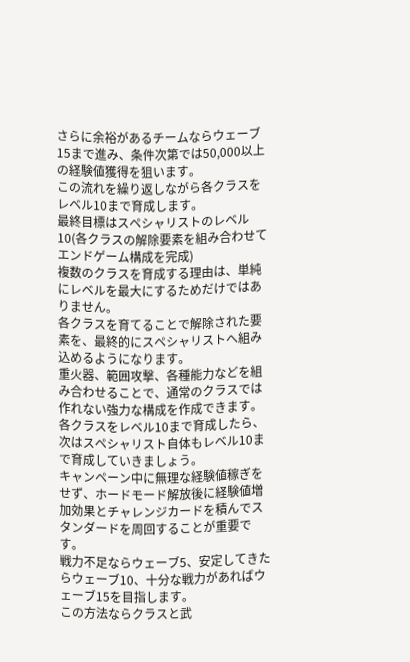さらに余裕があるチームならウェーブ15まで進み、条件次第では50,000以上の経験値獲得を狙います。
この流れを繰り返しながら各クラスをレベル10まで育成します。
最終目標はスペシャリストのレベル10(各クラスの解除要素を組み合わせてエンドゲーム構成を完成)
複数のクラスを育成する理由は、単純にレベルを最大にするためだけではありません。
各クラスを育てることで解除された要素を、最終的にスペシャリストへ組み込めるようになります。
重火器、範囲攻撃、各種能力などを組み合わせることで、通常のクラスでは作れない強力な構成を作成できます。
各クラスをレベル10まで育成したら、次はスペシャリスト自体もレベル10まで育成していきましょう。
キャンペーン中に無理な経験値稼ぎをせず、ホードモード解放後に経験値増加効果とチャレンジカードを積んでスタンダードを周回することが重要です。
戦力不足ならウェーブ5、安定してきたらウェーブ10、十分な戦力があればウェーブ15を目指します。
この方法ならクラスと武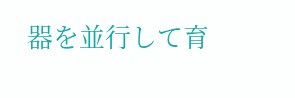器を並行して育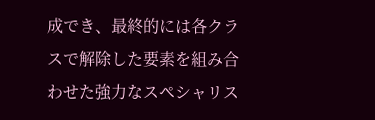成でき、最終的には各クラスで解除した要素を組み合わせた強力なスペシャリス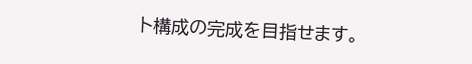ト構成の完成を目指せます。